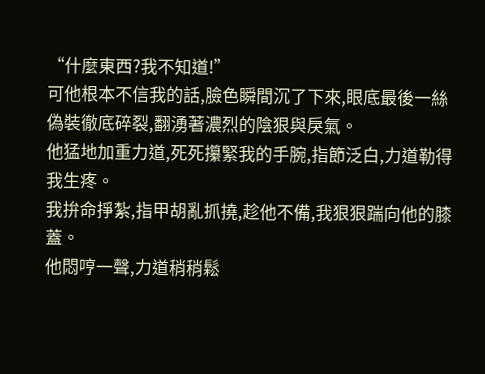“什麼東西?我不知道!”
可他根本不信我的話,臉色瞬間沉了下來,眼底最後一絲偽裝徹底碎裂,翻湧著濃烈的陰狠與戾氣。
他猛地加重力道,死死攥緊我的手腕,指節泛白,力道勒得我生疼。
我拚命掙紮,指甲胡亂抓撓,趁他不備,我狠狠踹向他的膝蓋。
他悶哼一聲,力道稍稍鬆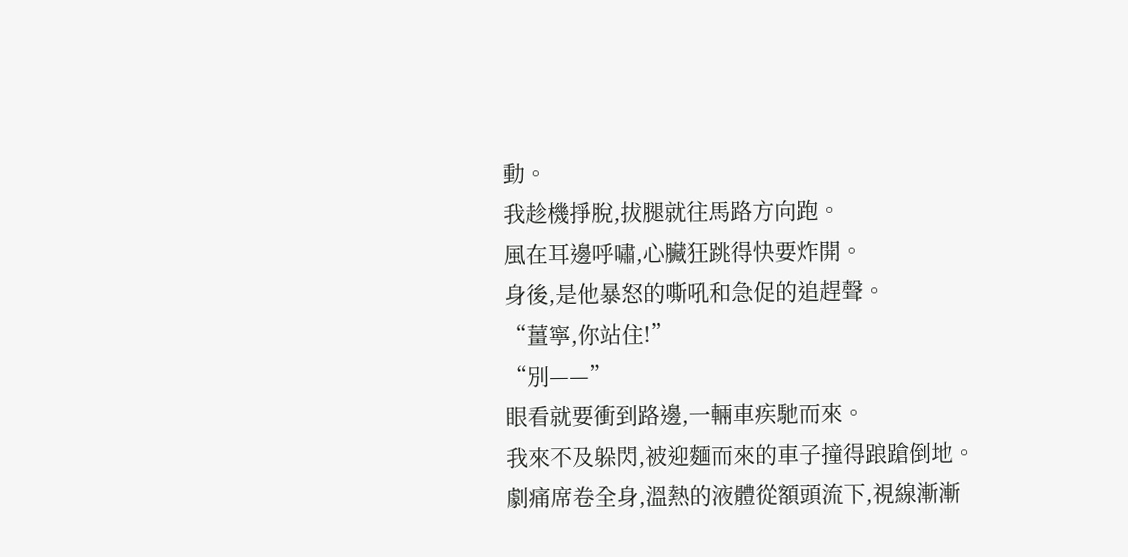動。
我趁機掙脫,拔腿就往馬路方向跑。
風在耳邊呼嘯,心臟狂跳得快要炸開。
身後,是他暴怒的嘶吼和急促的追趕聲。
“薑寧,你站住!”
“別——”
眼看就要衝到路邊,一輛車疾馳而來。
我來不及躲閃,被迎麵而來的車子撞得踉蹌倒地。
劇痛席卷全身,溫熱的液體從額頭流下,視線漸漸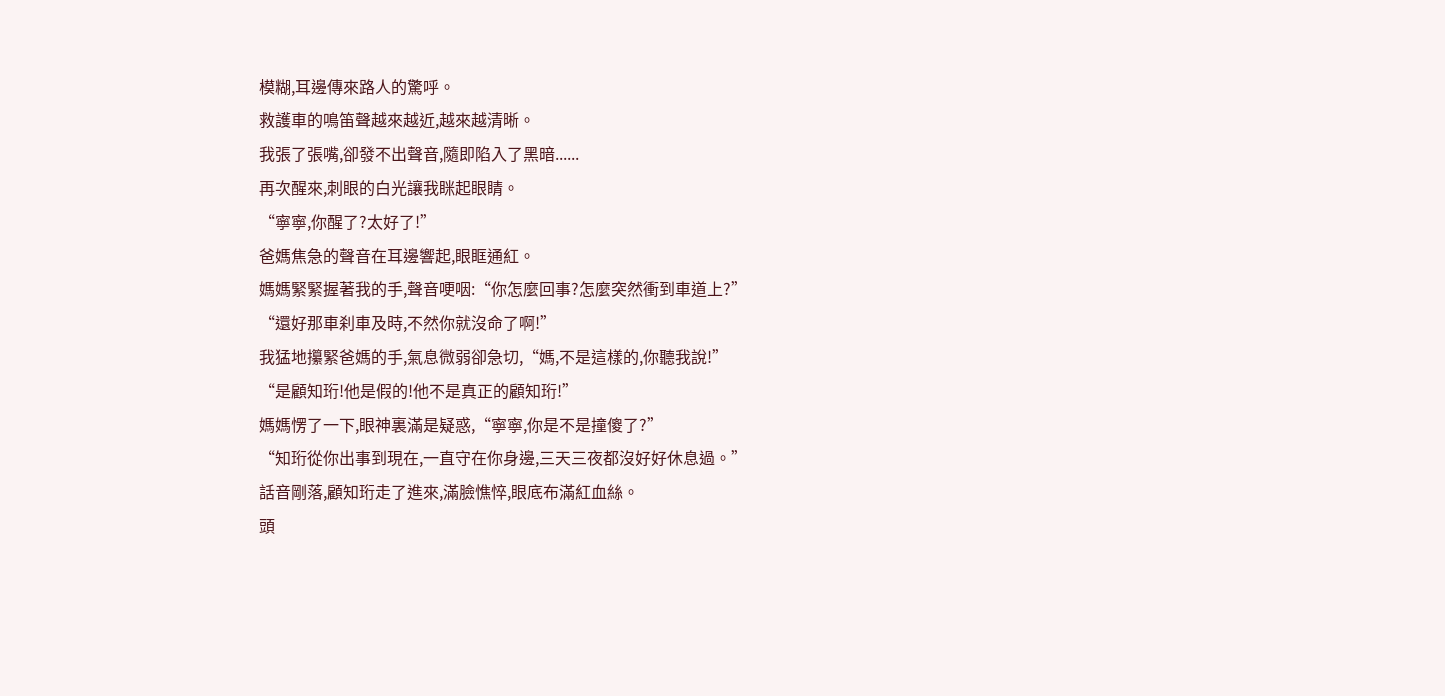模糊,耳邊傳來路人的驚呼。
救護車的鳴笛聲越來越近,越來越清晰。
我張了張嘴,卻發不出聲音,隨即陷入了黑暗......
再次醒來,刺眼的白光讓我眯起眼睛。
“寧寧,你醒了?太好了!”
爸媽焦急的聲音在耳邊響起,眼眶通紅。
媽媽緊緊握著我的手,聲音哽咽:“你怎麼回事?怎麼突然衝到車道上?”
“還好那車刹車及時,不然你就沒命了啊!”
我猛地攥緊爸媽的手,氣息微弱卻急切,“媽,不是這樣的,你聽我說!”
“是顧知珩!他是假的!他不是真正的顧知珩!”
媽媽愣了一下,眼神裏滿是疑惑,“寧寧,你是不是撞傻了?”
“知珩從你出事到現在,一直守在你身邊,三天三夜都沒好好休息過。”
話音剛落,顧知珩走了進來,滿臉憔悴,眼底布滿紅血絲。
頭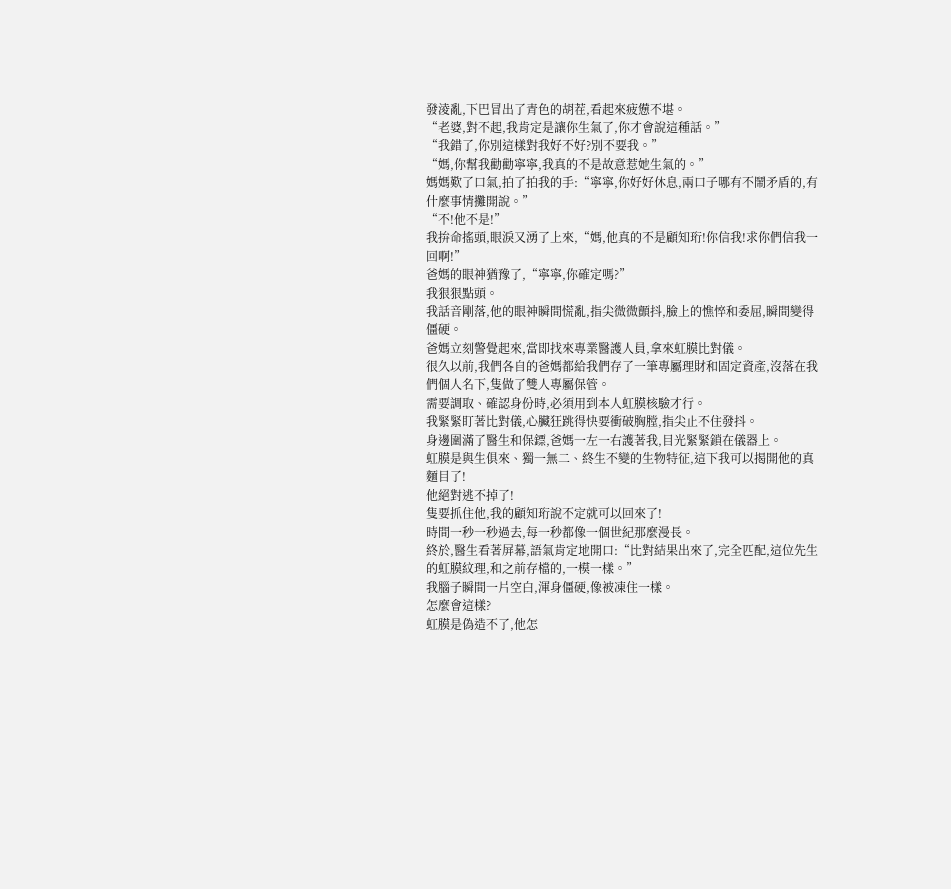發淩亂,下巴冒出了青色的胡茬,看起來疲憊不堪。
“老婆,對不起,我肯定是讓你生氣了,你才會說這種話。”
“我錯了,你別這樣對我好不好?別不要我。”
“媽,你幫我勸勸寧寧,我真的不是故意惹她生氣的。”
媽媽歎了口氣,拍了拍我的手:“寧寧,你好好休息,兩口子哪有不鬧矛盾的,有什麼事情攤開說。”
“不!他不是!”
我拚命搖頭,眼淚又湧了上來,“媽,他真的不是顧知珩!你信我!求你們信我一回啊!”
爸媽的眼神猶豫了,“寧寧,你確定嗎?”
我狠狠點頭。
我話音剛落,他的眼神瞬間慌亂,指尖微微顫抖,臉上的憔悴和委屈,瞬間變得僵硬。
爸媽立刻警覺起來,當即找來專業醫護人員,拿來虹膜比對儀。
很久以前,我們各自的爸媽都給我們存了一筆專屬理財和固定資產,沒落在我們個人名下,隻做了雙人專屬保管。
需要調取、確認身份時,必須用到本人虹膜核驗才行。
我緊緊盯著比對儀,心臟狂跳得快要衝破胸膛,指尖止不住發抖。
身邊圍滿了醫生和保鏢,爸媽一左一右護著我,目光緊緊鎖在儀器上。
虹膜是與生俱來、獨一無二、終生不變的生物特征,這下我可以揭開他的真麵目了!
他絕對逃不掉了!
隻要抓住他,我的顧知珩說不定就可以回來了!
時間一秒一秒過去,每一秒都像一個世紀那麼漫長。
終於,醫生看著屏幕,語氣肯定地開口:“比對結果出來了,完全匹配,這位先生的虹膜紋理,和之前存檔的,一模一樣。”
我腦子瞬間一片空白,渾身僵硬,像被凍住一樣。
怎麼會這樣?
虹膜是偽造不了,他怎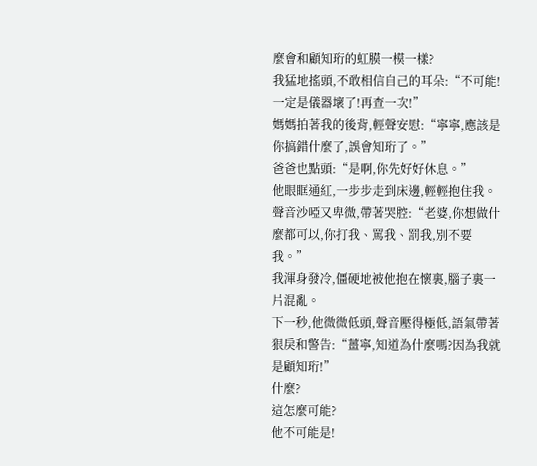麼會和顧知珩的虹膜一模一樣?
我猛地搖頭,不敢相信自己的耳朵:“不可能!一定是儀器壞了!再查一次!”
媽媽拍著我的後背,輕聲安慰:“寧寧,應該是你搞錯什麼了,誤會知珩了。”
爸爸也點頭:“是啊,你先好好休息。”
他眼眶通紅,一步步走到床邊,輕輕抱住我。
聲音沙啞又卑微,帶著哭腔:“老婆,你想做什麼都可以,你打我、罵我、罰我,別不要我。”
我渾身發冷,僵硬地被他抱在懷裏,腦子裏一片混亂。
下一秒,他微微低頭,聲音壓得極低,語氣帶著狠戾和警告:“薑寧,知道為什麼嗎?因為我就是顧知珩!”
什麼?
這怎麼可能?
他不可能是!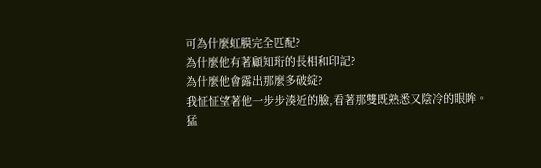可為什麼虹膜完全匹配?
為什麼他有著顧知珩的長相和印記?
為什麼他會露出那麼多破綻?
我怔怔望著他一步步湊近的臉,看著那雙既熟悉又陰冷的眼眸。
猛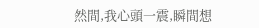然間,我心頭一震,瞬間想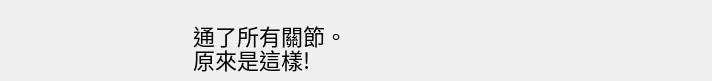通了所有關節。
原來是這樣!